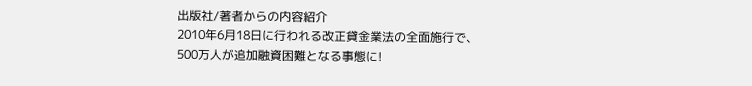出版社/著者からの内容紹介
2010年6月18日に行われる改正貸金業法の全面施行で、
500万人が追加融資困難となる事態に!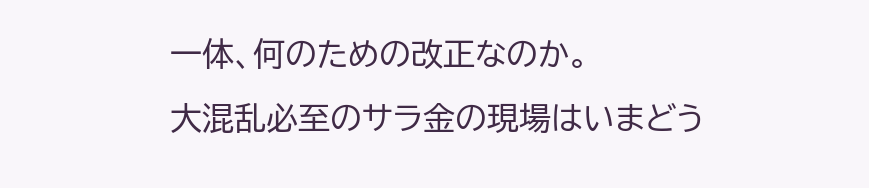一体、何のための改正なのか。
大混乱必至のサラ金の現場はいまどう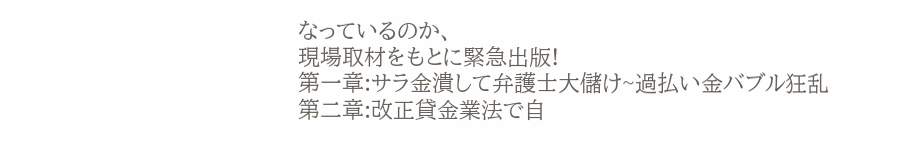なっているのか、
現場取材をもとに緊急出版!
第一章:サラ金潰して弁護士大儲け~過払い金バブル狂乱
第二章:改正貸金業法で自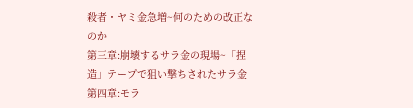殺者・ヤミ金急増~何のための改正なのか
第三章:崩壊するサラ金の現場~「捏造」テープで狙い撃ちされたサラ金
第四章:モラ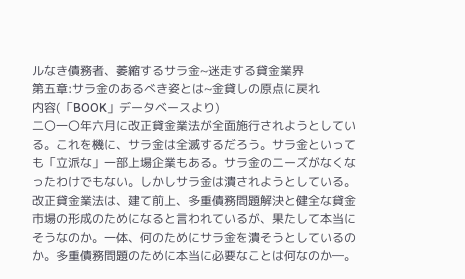ルなき債務者、萎縮するサラ金~迷走する貸金業界
第五章:サラ金のあるべき姿とは~金貸しの原点に戻れ
内容(「BOOK」データベースより)
二〇一〇年六月に改正貸金業法が全面施行されようとしている。これを機に、サラ金は全滅するだろう。サラ金といっても「立派な」一部上場企業もある。サラ金のニーズがなくなったわけでもない。しかしサラ金は潰されようとしている。改正貸金業法は、建て前上、多重債務問題解決と健全な貸金市場の形成のためになると言われているが、果たして本当にそうなのか。一体、何のためにサラ金を潰そうとしているのか。多重債務問題のために本当に必要なことは何なのか―。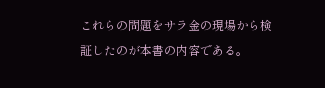これらの問題をサラ金の現場から検証したのが本書の内容である。